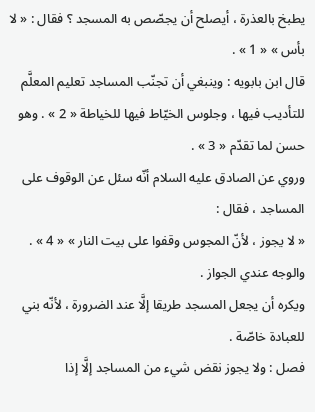يطبخ بالعذرة ، أيصلح أن يجصّص به المسجد ؟ فقال : « لا بأس » « 1 » .
قال ابن بابويه : وينبغي أن تجنّب المساجد تعليم المعلَّم للتأديب فيها ، وجلوس الخيّاط فيها للخياطة « 2 » . وهو حسن لما تقدّم « 3 » .
وروي عن الصادق عليه السلام أنّه سئل عن الوقوف على المساجد ، فقال :
« لا يجوز ، لأنّ المجوس وقفوا على بيت النار » « 4 » . والوجه عندي الجواز .
ويكره أن يجعل المسجد طريقا إلَّا عند الضرورة ، لأنّه بني للعبادة خاصّة .
فصل : ولا يجوز نقض شيء من المساجد إلَّا إذا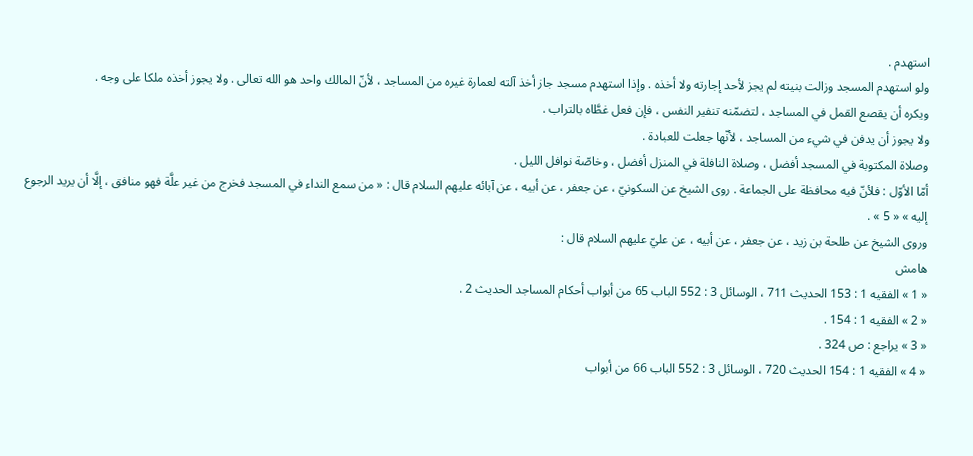استهدم .
ولو استهدم المسجد وزالت بنيته لم يجز لأحد إجارته ولا أخذه . وإذا استهدم مسجد جاز أخذ آلته لعمارة غيره من المساجد ، لأنّ المالك واحد هو الله تعالى . ولا يجوز أخذه ملكا على وجه .
ويكره أن يقصع القمل في المساجد ، لتضمّنه تنفير النفس ، فإن فعل غطَّاه بالتراب .
ولا يجوز أن يدفن في شيء من المساجد ، لأنّها جعلت للعبادة .
وصلاة المكتوبة في المسجد أفضل ، وصلاة النافلة في المنزل أفضل ، وخاصّة نوافل الليل .
أمّا الأوّل : فلأنّ فيه محافظة على الجماعة . روى الشيخ عن السكونيّ ، عن جعفر ، عن أبيه ، عن آبائه عليهم السلام قال : « من سمع النداء في المسجد فخرج من غير علَّة فهو منافق ، إلَّا أن يريد الرجوع إليه » « 5 » .
وروى الشيخ عن طلحة بن زيد ، عن جعفر ، عن أبيه ، عن عليّ عليهم السلام قال :
هامش
« 1 » الفقيه 1 : 153 الحديث 711 ، الوسائل 3 : 552 الباب 65 من أبواب أحكام المساجد الحديث 2 .
« 2 » الفقيه 1 : 154 .
« 3 » يراجع : ص 324 .
« 4 » الفقيه 1 : 154 الحديث 720 ، الوسائل 3 : 552 الباب 66 من أبواب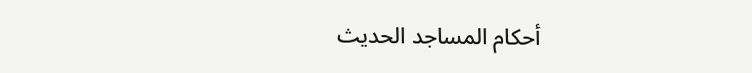أحكام المساجد الحديث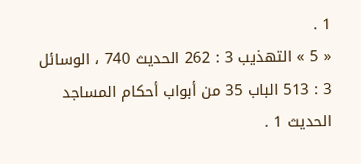1 .
« 5 » التهذيب 3 : 262 الحديث 740 ، الوسائل 3 : 513 الباب 35 من أبواب أحكام المساجد الحديث 1 .